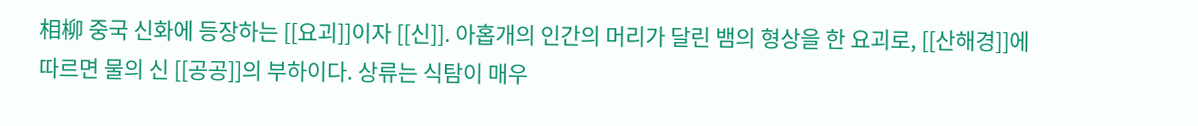相柳 중국 신화에 등장하는 [[요괴]]이자 [[신]]. 아홉개의 인간의 머리가 달린 뱀의 형상을 한 요괴로, [[산해경]]에 따르면 물의 신 [[공공]]의 부하이다. 상류는 식탐이 매우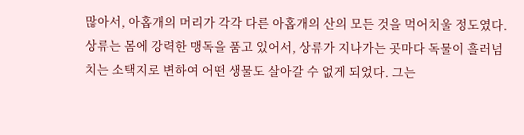많아서, 아홉개의 머리가 각각 다른 아홉개의 산의 모든 것을 먹어치울 정도였다. 상류는 몸에 강력한 맹독을 품고 있어서, 상류가 지나가는 곳마다 독물이 흘러넘치는 소택지로 변하여 어떤 생물도 살아갈 수 없게 되었다. 그는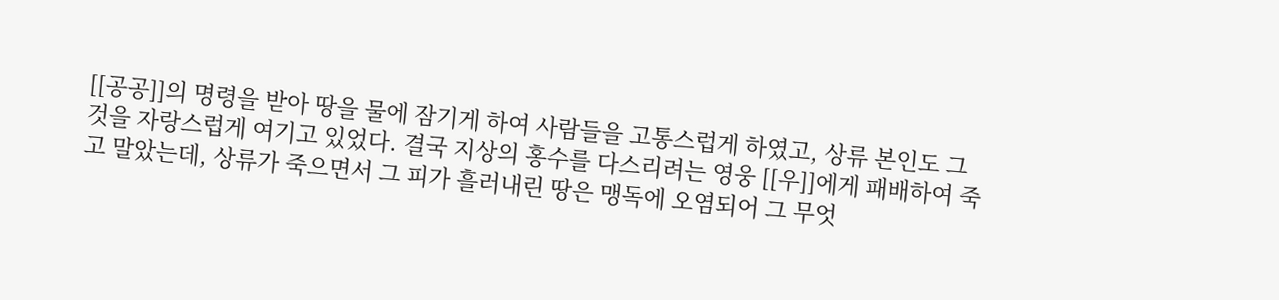[[공공]]의 명령을 받아 땅을 물에 잠기게 하여 사람들을 고통스럽게 하였고, 상류 본인도 그것을 자랑스럽게 여기고 있었다. 결국 지상의 홍수를 다스리려는 영웅 [[우]]에게 패배하여 죽고 말았는데, 상류가 죽으면서 그 피가 흘러내린 땅은 맹독에 오염되어 그 무엇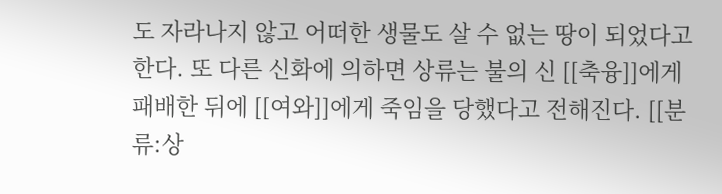도 자라나지 않고 어떠한 생물도 살 수 없는 땅이 되었다고 한다. 또 다른 신화에 의하면 상류는 불의 신 [[축융]]에게 패배한 뒤에 [[여와]]에게 죽임을 당했다고 전해진다. [[분류:상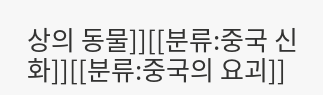상의 동물]][[분류:중국 신화]][[분류:중국의 요괴]]